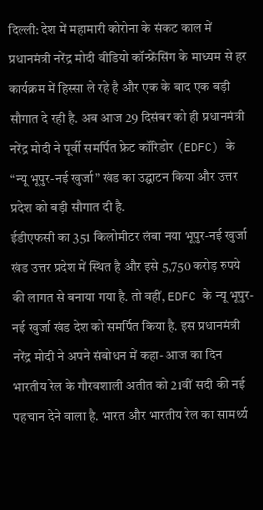दिल्ली: देश में महामारी कोरोना के संकट काल में प्रधानमंत्री नरेंद्र मोदी वीडियो कॉन्फ्रेंसिंग के माध्यम से हर कार्यक्रम में हिस्सा ले रहे है और एक के बाद एक बड़ी सौगात दे रही है. अब आज 29 दिसंबर को ही प्रधानमंत्री नरेंद्र मोदी ने पूर्वी समर्पित फ्रेट कॉरिडोर (EDFC) के “न्यू भूपुर-नई खुर्जा” खंड का उद्घाटन किया और उत्तर प्रदेश को बड़ी सौगात दी है.
ईडीएफसी का 351 किलोमीटर लंबा नया भूपुर-नई खुर्जा खंड उत्तर प्रदेश में स्थित है और इसे 5,750 करोड़ रुपये की लागत से बनाया गया है. तो वहीं, EDFC के न्यू भूपुर-नई खुर्जा खंड देश को समर्पित किया है. इस प्रधानमंत्री नरेंद्र मोदी ने अपने संबोधन में कहा- आज का दिन भारतीय रेल के गौरवशाली अतीत को 21वीं सदी की नई पहचान देने वाला है. भारत और भारतीय रेल का सामर्थ्य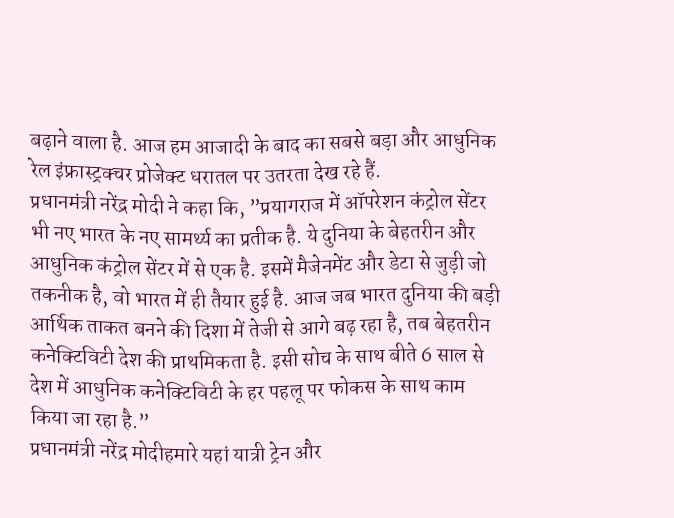बढ़ाने वाला है. आज हम आजादी के बाद का सबसे बड़ा और आधुनिक रेल इंफ्रास्ट्रक्चर प्रोजेक्ट धरातल पर उतरता देख रहे हैं.
प्रधानमंत्री नरेंद्र मोदी ने कहा कि, ”प्रयागराज में ऑपरेशन कंट्रोल सेंटर भी नए भारत के नए सामर्थ्य का प्रतीक है. ये दुनिया के बेहतरीन और आधुनिक कंट्रोल सेंटर में से एक है. इसमें मैजेनमेंट और डेटा से जुड़ी जो तकनीक है, वो भारत में ही तैयार हुई है. आज जब भारत दुनिया की बड़ी आर्थिक ताकत बनने की दिशा में तेजी से आगे बढ़ रहा है, तब बेहतरीन कनेक्टिविटी देश की प्राथमिकता है. इसी सोच के साथ बीते 6 साल से देश में आधुनिक कनेक्टिविटी के हर पहलू पर फोकस के साथ काम किया जा रहा है.”
प्रधानमंत्री नरेंद्र मोदीहमारे यहां यात्री ट्रेन और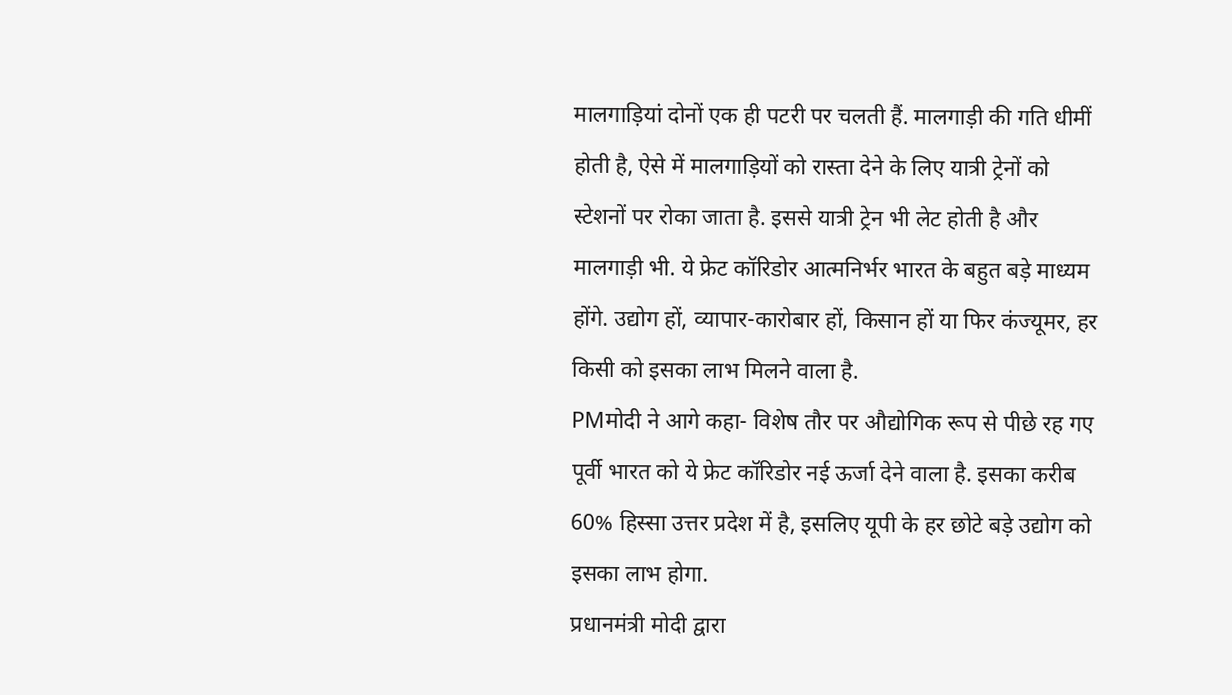मालगाड़ियां दोनों एक ही पटरी पर चलती हैं. मालगाड़ी की गति धीमीं होती है, ऐसे में मालगाड़ियों को रास्ता देने के लिए यात्री ट्रेनों को स्टेशनों पर रोका जाता है. इससे यात्री ट्रेन भी लेट होती है और मालगाड़ी भी. ये फ्रेट कॉरिडोर आत्मनिर्भर भारत के बहुत बड़े माध्यम होंगे. उद्योग हों, व्यापार-कारोबार हों, किसान हों या फिर कंज्यूमर, हर किसी को इसका लाभ मिलने वाला है.
PMमोदी ने आगे कहा- विशेष तौर पर औद्योगिक रूप से पीछे रह गए पूर्वी भारत को ये फ्रेट कॉरिडोर नई ऊर्जा देने वाला है. इसका करीब 60% हिस्सा उत्तर प्रदेश में है, इसलिए यूपी के हर छोटे बड़े उद्योग को इसका लाभ होगा.
प्रधानमंत्री मोदी द्वारा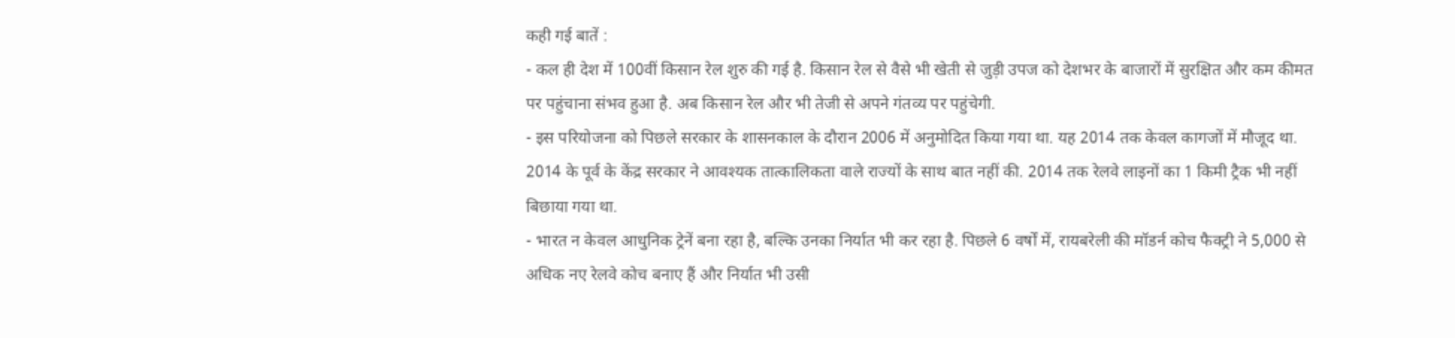कही गई बातें :
- कल ही देश में 100वीं किसान रेल शुरु की गई है. किसान रेल से वैसे भी खेती से जुड़ी उपज को देशभर के बाजारों में सुरक्षित और कम कीमत पर पहुंचाना संभव हुआ है. अब किसान रेल और भी तेजी से अपने गंतव्य पर पहुंचेगी.
- इस परियोजना को पिछले सरकार के शासनकाल के दौरान 2006 में अनुमोदित किया गया था. यह 2014 तक केवल कागजों में मौजूद था. 2014 के पूर्व के केंद्र सरकार ने आवश्यक तात्कालिकता वाले राज्यों के साथ बात नहीं की. 2014 तक रेलवे लाइनों का 1 किमी ट्रैक भी नहीं बिछाया गया था.
- भारत न केवल आधुनिक ट्रेनें बना रहा है, बल्कि उनका निर्यात भी कर रहा है. पिछले 6 वर्षों में, रायबरेली की मॉडर्न कोच फैक्ट्री ने 5,000 से अधिक नए रेलवे कोच बनाए हैं और निर्यात भी उसी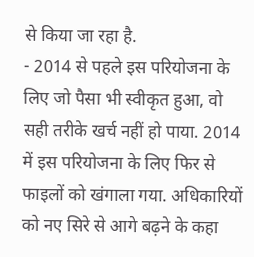से किया जा रहा है.
- 2014 से पहले इस परियोजना के लिए जो पैसा भी स्वीकृत हुआ, वो सही तरीके खर्च नहीं हो पाया. 2014 में इस परियोजना के लिए फिर से फाइलों को खंगाला गया. अधिकारियों को नए सिरे से आगे बढ़ने के कहा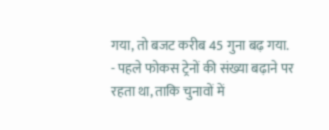गया, तो बजट करीब 45 गुना बढ़ गया.
- पहले फोकस ट्रेनों की संख्या बढ़ाने पर रहता था, ताकि चुनावों में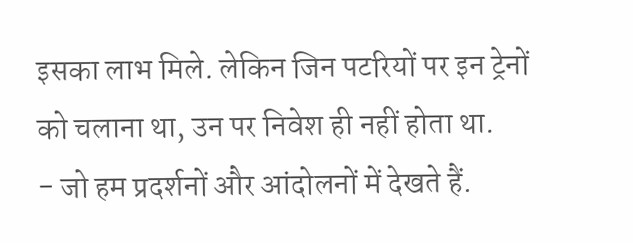इसका लाभ मिले. लेकिन जिन पटरियों पर इन ट्रेनों को चलाना था, उन पर निवेश ही नहीं होता था.
- जो हम प्रदर्शनों और आंदोलनों में देखते हैं.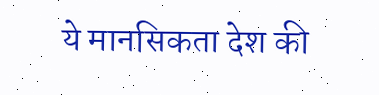ये मानसिकता देश की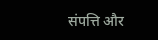संपत्ति और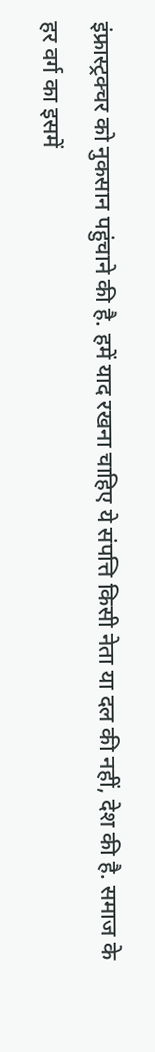इंफ्रास्ट्रक्चर को नुकसान पहुंचाने की है. हमें याद रखना चाहिए ये संपत्ति किसी नेता या दल की नहीं, देश की है. समाज के हर वर्ग का इसमें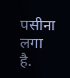पसीना लगा है.